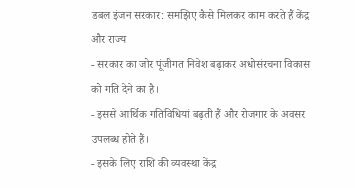डबल इंजन सरकार: समझिए कैसे मिलकर काम करते हैं केंद्र और राज्य
- सरकार का जोर पूंजीगत निवेश बढ़ाकर अधोसंरचना विकास को गति देने का है।
- इससे आर्थिक गतिविधियां बढ़ती हैं और रोजगार के अवसर उपलब्ध होते हैं।
- इसके लिए राशि की व्यवस्था केंद्र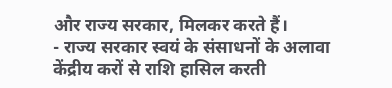और राज्य सरकार, मिलकर करते हैं।
- राज्य सरकार स्वयं के संसाधनों के अलावा केंद्रीय करों से राशि हासिल करती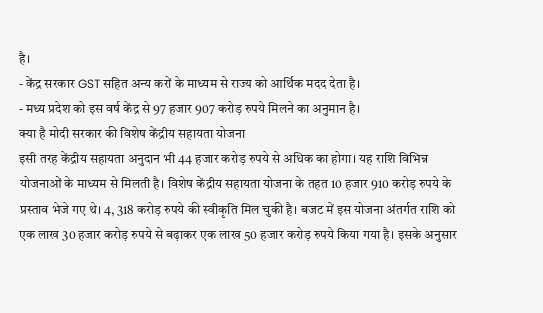है।
- केंद्र सरकार GST सहित अन्य करों के माध्यम से राज्य को आर्थिक मदद देता है।
- मध्य प्रदेश को इस वर्ष केंद्र से 97 हजार 907 करोड़ रुपये मिलने का अनुमान है।
क्या है मोदी सरकार की विशेष केंद्रीय सहायता योजना
इसी तरह केंद्रीय सहायता अनुदान भी 44 हजार करोड़ रुपये से अधिक का होगा। यह राशि विभिन्न योजनाओं के माध्यम से मिलती है। विशेष केंद्रीय सहायता योजना के तहत 10 हजार 910 करोड़ रुपये के प्रस्ताव भेजे गए थे। 4, 318 करोड़ रुपये की स्वीकृति मिल चुकी है। बजट में इस योजना अंतर्गत राशि को एक लाख 30 हजार करोड़ रुपये से बढ़ाकर एक लाख 50 हजार करोड़ रुपये किया गया है। इसके अनुसार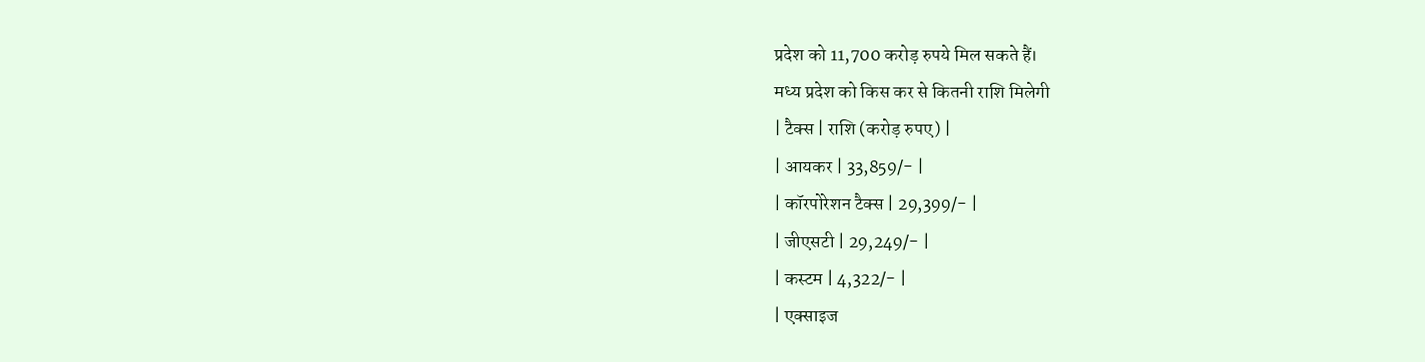प्रदेश को 11,700 करोड़ रुपये मिल सकते हैं।
मध्य प्रदेश को किस कर से कितनी राशि मिलेगी
| टैक्स | राशि (करोड़ रुपए) |
| आयकर | 33,859/- |
| कॉरपोरेशन टैक्स | 29,399/- |
| जीएसटी | 29,249/- |
| कस्टम | 4,322/- |
| एक्साइज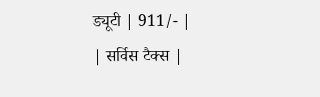ड्यूटी | 911/- |
| सर्विस टैक्स |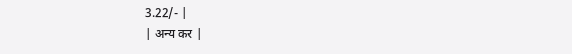3.22/- |
| अन्य कर |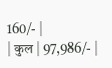160/- |
| कुल | 97,986/- |